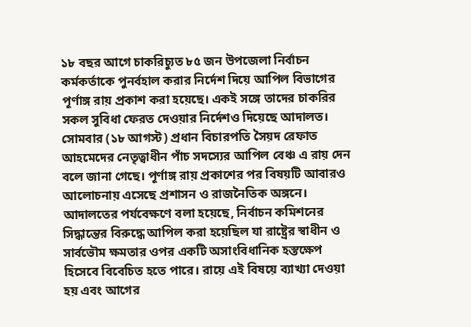১৮ বছর আগে চাকরিচ্যুত ৮৫ জন উপজেলা নির্বাচন কর্মকর্তাকে পুনর্বহাল করার নির্দেশ দিয়ে আপিল বিভাগের পূর্ণাঙ্গ রায় প্রকাশ করা হয়েছে। একই সঙ্গে তাদের চাকরির সকল সুবিধা ফেরত দেওয়ার নির্দেশও দিয়েছে আদালত।
সোমবার (১৮ আগস্ট) প্রধান বিচারপতি সৈয়দ রেফাত আহমেদের নেতৃত্বাধীন পাঁচ সদস্যের আপিল বেঞ্চ এ রায় দেন বলে জানা গেছে। পূর্ণাঙ্গ রায় প্রকাশের পর বিষয়টি আবারও আলোচনায় এসেছে প্রশাসন ও রাজনৈতিক অঙ্গনে।
আদালতের পর্যবেক্ষণে বলা হয়েছে, নির্বাচন কমিশনের সিদ্ধান্তের বিরুদ্ধে আপিল করা হয়েছিল যা রাষ্ট্রের স্বাধীন ও সার্বভৌম ক্ষমতার ওপর একটি অসাংবিধানিক হস্তক্ষেপ হিসেবে বিবেচিত হতে পারে। রায়ে এই বিষয়ে ব্যাখ্যা দেওয়া হয় এবং আগের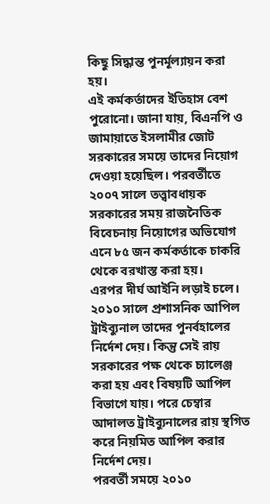কিছু সিদ্ধান্ত পুনর্মূল্যায়ন করা হয়।
এই কর্মকর্তাদের ইতিহাস বেশ পুরোনো। জানা যায়, বিএনপি ও জামায়াতে ইসলামীর জোট সরকারের সময়ে তাদের নিয়োগ দেওয়া হয়েছিল। পরবর্তীতে ২০০৭ সালে তত্ত্বাবধায়ক সরকারের সময় রাজনৈতিক বিবেচনায় নিয়োগের অভিযোগ এনে ৮৫ জন কর্মকর্তাকে চাকরি থেকে বরখাস্ত করা হয়।
এরপর দীর্ঘ আইনি লড়াই চলে। ২০১০ সালে প্রশাসনিক আপিল ট্রাইব্যুনাল তাদের পুনর্বহালের নির্দেশ দেয়। কিন্তু সেই রায় সরকারের পক্ষ থেকে চ্যালেঞ্জ করা হয় এবং বিষয়টি আপিল বিভাগে যায়। পরে চেম্বার আদালত ট্রাইব্যুনালের রায় স্থগিত করে নিয়মিত আপিল করার নির্দেশ দেয়।
পরবর্তী সময়ে ২০১০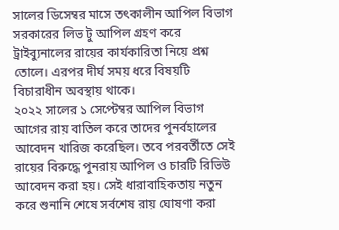সালের ডিসেম্বর মাসে তৎকালীন আপিল বিভাগ সরকারের লিভ টু আপিল গ্রহণ করে ট্রাইব্যুনালের রায়ের কার্যকারিতা নিয়ে প্রশ্ন তোলে। এরপর দীর্ঘ সময় ধরে বিষয়টি বিচারাধীন অবস্থায় থাকে।
২০২২ সালের ১ সেপ্টেম্বর আপিল বিভাগ আগের রায় বাতিল করে তাদের পুনর্বহালের আবেদন খারিজ করেছিল। তবে পরবর্তীতে সেই রায়ের বিরুদ্ধে পুনরায় আপিল ও চারটি রিভিউ আবেদন করা হয়। সেই ধারাবাহিকতায় নতুন করে শুনানি শেষে সর্বশেষ রায় ঘোষণা করা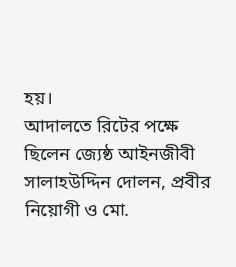হয়।
আদালতে রিটের পক্ষে ছিলেন জ্যেষ্ঠ আইনজীবী সালাহউদ্দিন দোলন, প্রবীর নিয়োগী ও মো.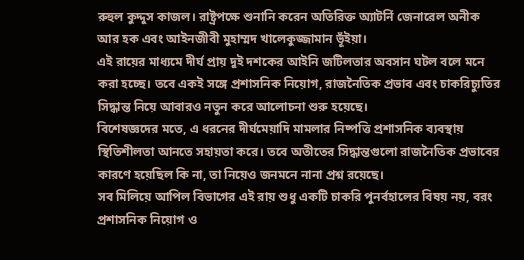রুহুল কুদ্দুস কাজল। রাষ্ট্রপক্ষে শুনানি করেন অতিরিক্ত অ্যাটর্নি জেনারেল অনীক আর হক এবং আইনজীবী মুহাম্মদ খালেকুজ্জামান ভূঁইয়া।
এই রায়ের মাধ্যমে দীর্ঘ প্রায় দুই দশকের আইনি জটিলতার অবসান ঘটল বলে মনে করা হচ্ছে। তবে একই সঙ্গে প্রশাসনিক নিয়োগ, রাজনৈতিক প্রভাব এবং চাকরিচ্যুতির সিদ্ধান্ত নিয়ে আবারও নতুন করে আলোচনা শুরু হয়েছে।
বিশেষজ্ঞদের মতে, এ ধরনের দীর্ঘমেয়াদি মামলার নিষ্পত্তি প্রশাসনিক ব্যবস্থায় স্থিতিশীলতা আনতে সহায়তা করে। তবে অতীতের সিদ্ধান্তগুলো রাজনৈতিক প্রভাবের কারণে হয়েছিল কি না, তা নিয়েও জনমনে নানা প্রশ্ন রয়েছে।
সব মিলিয়ে আপিল বিভাগের এই রায় শুধু একটি চাকরি পুনর্বহালের বিষয় নয়, বরং প্রশাসনিক নিয়োগ ও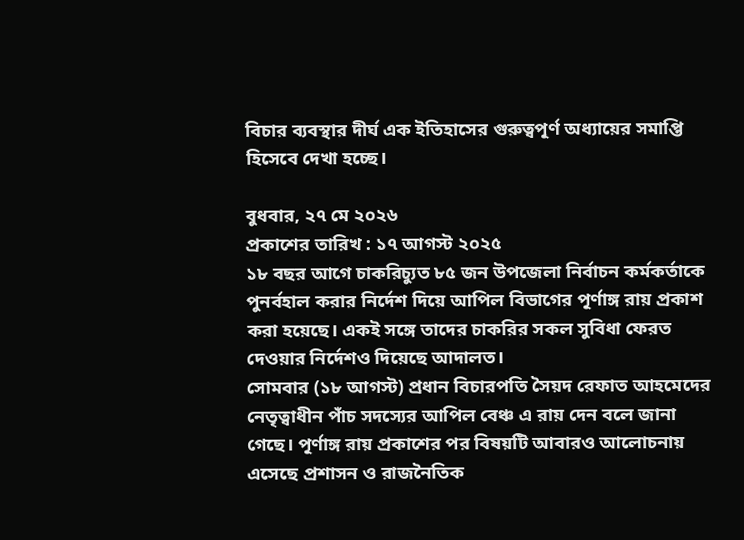বিচার ব্যবস্থার দীর্ঘ এক ইতিহাসের গুরুত্বপূর্ণ অধ্যায়ের সমাপ্তি হিসেবে দেখা হচ্ছে।

বুধবার, ২৭ মে ২০২৬
প্রকাশের তারিখ : ১৭ আগস্ট ২০২৫
১৮ বছর আগে চাকরিচ্যুত ৮৫ জন উপজেলা নির্বাচন কর্মকর্তাকে পুনর্বহাল করার নির্দেশ দিয়ে আপিল বিভাগের পূর্ণাঙ্গ রায় প্রকাশ করা হয়েছে। একই সঙ্গে তাদের চাকরির সকল সুবিধা ফেরত দেওয়ার নির্দেশও দিয়েছে আদালত।
সোমবার (১৮ আগস্ট) প্রধান বিচারপতি সৈয়দ রেফাত আহমেদের নেতৃত্বাধীন পাঁচ সদস্যের আপিল বেঞ্চ এ রায় দেন বলে জানা গেছে। পূর্ণাঙ্গ রায় প্রকাশের পর বিষয়টি আবারও আলোচনায় এসেছে প্রশাসন ও রাজনৈতিক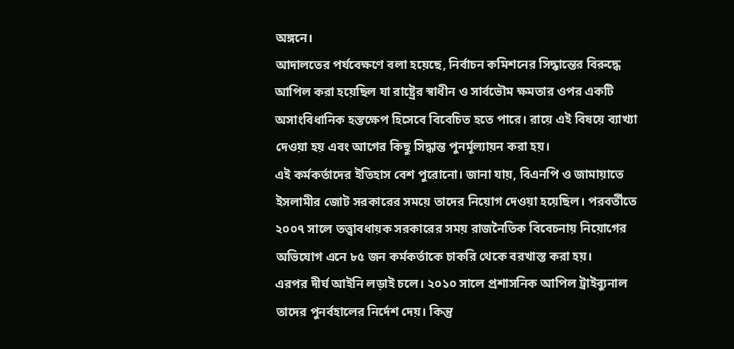অঙ্গনে।
আদালতের পর্যবেক্ষণে বলা হয়েছে, নির্বাচন কমিশনের সিদ্ধান্তের বিরুদ্ধে আপিল করা হয়েছিল যা রাষ্ট্রের স্বাধীন ও সার্বভৌম ক্ষমতার ওপর একটি অসাংবিধানিক হস্তক্ষেপ হিসেবে বিবেচিত হতে পারে। রায়ে এই বিষয়ে ব্যাখ্যা দেওয়া হয় এবং আগের কিছু সিদ্ধান্ত পুনর্মূল্যায়ন করা হয়।
এই কর্মকর্তাদের ইতিহাস বেশ পুরোনো। জানা যায়, বিএনপি ও জামায়াতে ইসলামীর জোট সরকারের সময়ে তাদের নিয়োগ দেওয়া হয়েছিল। পরবর্তীতে ২০০৭ সালে তত্ত্বাবধায়ক সরকারের সময় রাজনৈতিক বিবেচনায় নিয়োগের অভিযোগ এনে ৮৫ জন কর্মকর্তাকে চাকরি থেকে বরখাস্ত করা হয়।
এরপর দীর্ঘ আইনি লড়াই চলে। ২০১০ সালে প্রশাসনিক আপিল ট্রাইব্যুনাল তাদের পুনর্বহালের নির্দেশ দেয়। কিন্তু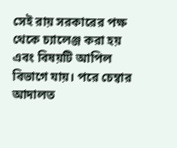সেই রায় সরকারের পক্ষ থেকে চ্যালেঞ্জ করা হয় এবং বিষয়টি আপিল বিভাগে যায়। পরে চেম্বার আদালত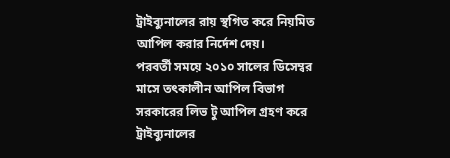ট্রাইব্যুনালের রায় স্থগিত করে নিয়মিত আপিল করার নির্দেশ দেয়।
পরবর্তী সময়ে ২০১০ সালের ডিসেম্বর মাসে তৎকালীন আপিল বিভাগ সরকারের লিভ টু আপিল গ্রহণ করে ট্রাইব্যুনালের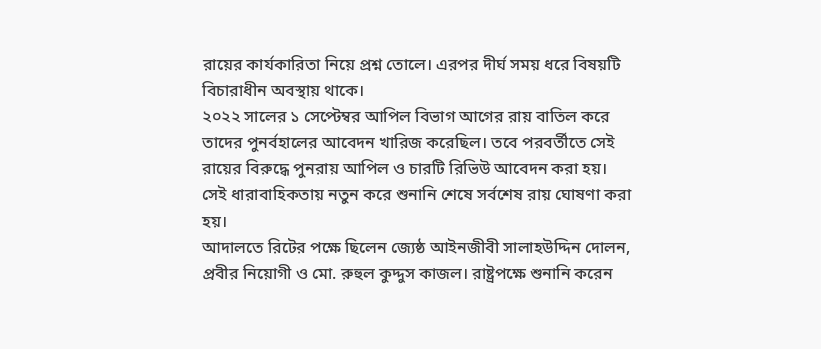রায়ের কার্যকারিতা নিয়ে প্রশ্ন তোলে। এরপর দীর্ঘ সময় ধরে বিষয়টি বিচারাধীন অবস্থায় থাকে।
২০২২ সালের ১ সেপ্টেম্বর আপিল বিভাগ আগের রায় বাতিল করে তাদের পুনর্বহালের আবেদন খারিজ করেছিল। তবে পরবর্তীতে সেই রায়ের বিরুদ্ধে পুনরায় আপিল ও চারটি রিভিউ আবেদন করা হয়। সেই ধারাবাহিকতায় নতুন করে শুনানি শেষে সর্বশেষ রায় ঘোষণা করা হয়।
আদালতে রিটের পক্ষে ছিলেন জ্যেষ্ঠ আইনজীবী সালাহউদ্দিন দোলন, প্রবীর নিয়োগী ও মো. রুহুল কুদ্দুস কাজল। রাষ্ট্রপক্ষে শুনানি করেন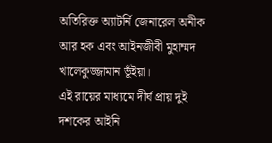অতিরিক্ত অ্যাটর্নি জেনারেল অনীক আর হক এবং আইনজীবী মুহাম্মদ খালেকুজ্জামান ভূঁইয়া।
এই রায়ের মাধ্যমে দীর্ঘ প্রায় দুই দশকের আইনি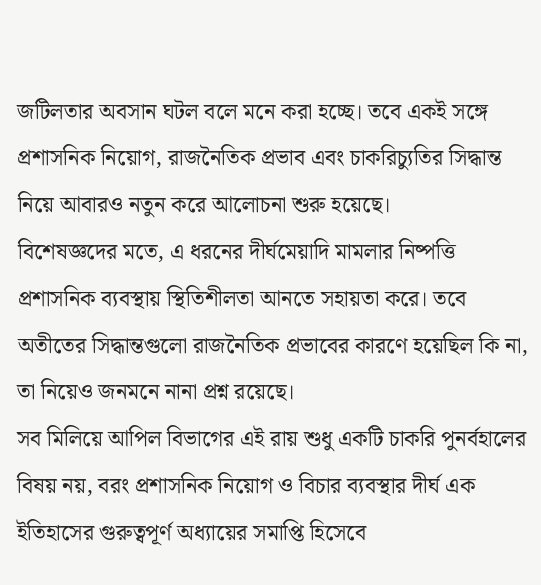জটিলতার অবসান ঘটল বলে মনে করা হচ্ছে। তবে একই সঙ্গে প্রশাসনিক নিয়োগ, রাজনৈতিক প্রভাব এবং চাকরিচ্যুতির সিদ্ধান্ত নিয়ে আবারও নতুন করে আলোচনা শুরু হয়েছে।
বিশেষজ্ঞদের মতে, এ ধরনের দীর্ঘমেয়াদি মামলার নিষ্পত্তি প্রশাসনিক ব্যবস্থায় স্থিতিশীলতা আনতে সহায়তা করে। তবে অতীতের সিদ্ধান্তগুলো রাজনৈতিক প্রভাবের কারণে হয়েছিল কি না, তা নিয়েও জনমনে নানা প্রশ্ন রয়েছে।
সব মিলিয়ে আপিল বিভাগের এই রায় শুধু একটি চাকরি পুনর্বহালের বিষয় নয়, বরং প্রশাসনিক নিয়োগ ও বিচার ব্যবস্থার দীর্ঘ এক ইতিহাসের গুরুত্বপূর্ণ অধ্যায়ের সমাপ্তি হিসেবে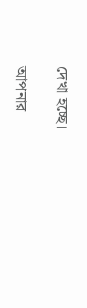দেখা হচ্ছে।

আপনার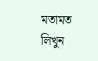মতামত লিখুন